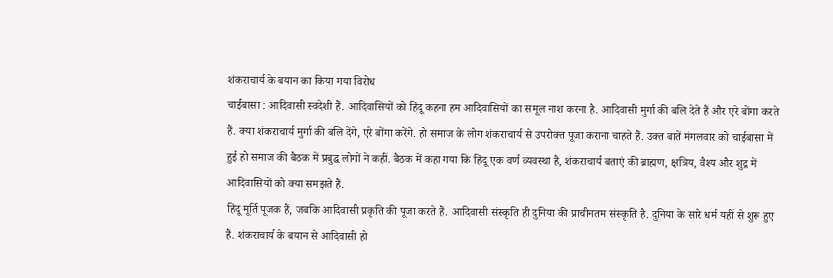शंकराचार्य के बयान का किया गया विरोध
चाईबासा : आदिवासी स्वदेशी हैं. आदिवासियों को हिंदू कहना हम आदिवासियों का समूल नाश करना है. आदिवासी मुर्गा की बलि देते हैं और एरे बोंगा करते हैं. क्या शंकराचार्य मुर्गा की बलि देंगे, एरे बोंगा करेंगे. हो समाज के लोग शंकराचार्य से उपरोक्त पूजा कराना चाहते हैं. उक्त बातें मंगलवार को चाईबासा में हुई हो समाज की बैठक में प्रबुद्ध लोगों ने कहीं. बैठक में कहा गया कि हिंदू एक वर्ण व्यवस्था है, शंकराचार्य बताएं की ब्राह्मण, क्षत्रिय, वैश्य और शुद्र में आदिवासियों को क्या समझते हैं.
हिंदू मूर्ति पूजक हैं, जबकि आदिवासी प्रकृति की पूजा करते हैं. आदिवासी संस्कृति ही दुनिया की प्राचीनतम संस्कृति है. दुनिया के सारे धर्म यहीं से शुरू हुए हैं. शंकराचार्य के बयान से आदिवासी हो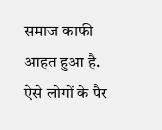समाज काफी आहत हुआ है. ऐसे लोगों के पैर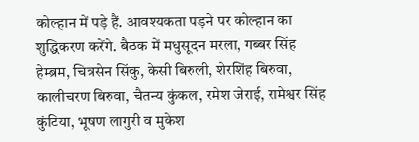कोल्हान में पड़े हैं. आवश्यकता पड़ने पर कोल्हान का शुद्धिकरण करेंगे. बैठक में मधुसूदन मरला, गब्बर सिंह हेम्ब्रम, चित्रसेन सिंकु, केसी बिरुली, शेरशिंह बिरुवा, कालीचरण बिरुवा, चैतन्य कुंकल, रमेश जेराई, रामेश्वर सिंह कुंटिया, भूषण लागुरी व मुकेश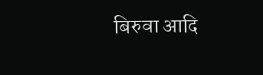बिरुवा आदि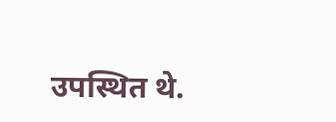उपस्थित थे.